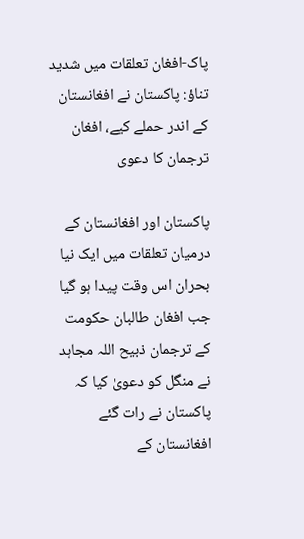پاک-افغان تعلقات میں شدید تناؤ: پاکستان نے افغانستان کے اندر حملے کیے، افغان ترجمان کا دعوی

پاکستان اور افغانستان کے درمیان تعلقات میں ایک نیا بحران اس وقت پیدا ہو گیا جب افغان طالبان حکومت کے ترجمان ذبیح اللہ مجاہد نے منگل کو دعویٰ کیا کہ پاکستان نے رات گئے افغانستان کے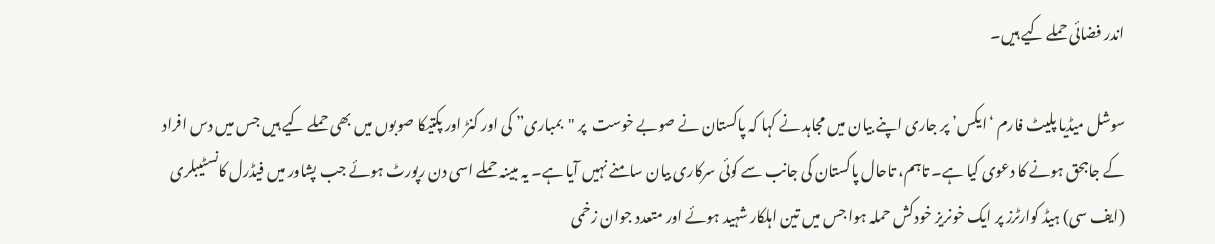اندر فضائی حملے کیے ہیں۔

سوشل میڈیا پلیٹ فارم ‘ایکس’ پر جاری اپنے بیان میں مجاہد نے کہا کہ پاکستان نے صوبے خوست  پر "بمباری” کی اور کنڑ اور پکتیکا صوبوں میں بھی حملے کیے ہیں جس میں دس افراد کے جاںبحق ہونے کا دعوی کیا ہے۔ تاہم، تاحال پاکستان کی جانب سے کوئی سرکاری بیان سامنے نہیں آیا ہے۔ یہ مبینہ حملے اسی دن رپورٹ ہوئے جب پشاور میں فیڈرل کانسٹیبلری (ایف سی) ہیڈ کوارٹرز پر ایک خونریز خودکش حملہ ہوا جس میں تین اہلکار شہید ہوئے اور متعدد جوان زخمی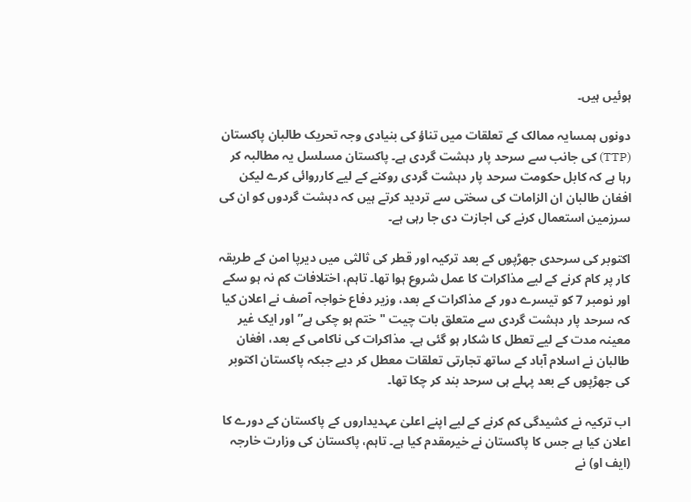ہوئیں ہیں۔

دونوں ہمسایہ ممالک کے تعلقات میں تناؤ کی بنیادی وجہ تحریک طالبان پاکستان (TTP) کی جانب سے سرحد پار دہشت گردی ہے۔ پاکستان مسلسل یہ مطالبہ کر رہا ہے کہ کابل حکومت سرحد پار دہشت گردی روکنے کے لیے کارروائی کرے لیکن افغان طالبان ان الزامات کی سختی سے تردید کرتے ہیں کہ دہشت گردوں کو ان کی سرزمین استعمال کرنے کی اجازت دی جا رہی ہے۔

اکتوبر کی سرحدی جھڑپوں کے بعد ترکیہ اور قطر کی ثالثی میں دیرپا امن کے طریقہ کار پر کام کرنے کے لیے مذاکرات کا عمل شروع ہوا تھا۔ تاہم، اختلافات کم نہ ہو سکے اور نومبر 7 کو تیسرے دور کے مذاکرات کے بعد، وزیر دفاع خواجہ آصف نے اعلان کیا کہ سرحد پار دہشت گردی سے متعلق بات چیت "ختم ہو چکی ہے” اور ایک غیر معینہ مدت کے لیے تعطل کا شکار ہو گئی ہے۔ مذاکرات کی ناکامی کے بعد، افغان طالبان نے اسلام آباد کے ساتھ تجارتی تعلقات معطل کر دیے جبکہ پاکستان اکتوبر کی جھڑپوں کے بعد پہلے ہی سرحد بند کر چکا تھا۔

اب ترکیہ نے کشیدگی کم کرنے کے لیے اپنے اعلیٰ عہدیداروں کے پاکستان کے دورے کا اعلان کیا ہے جس کا پاکستان نے خیرمقدم کیا ہے۔ تاہم، پاکستان کی وزارت خارجہ (ایف او) نے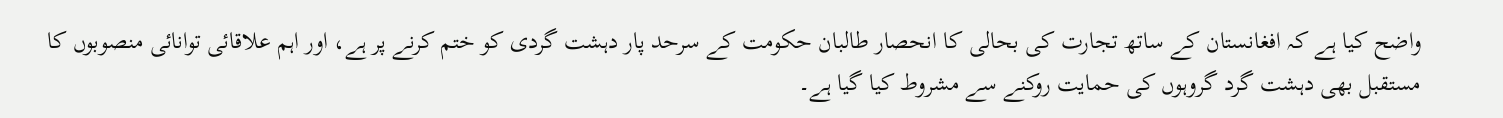واضح کیا ہے کہ افغانستان کے ساتھ تجارت کی بحالی کا انحصار طالبان حکومت کے سرحد پار دہشت گردی کو ختم کرنے پر ہے، اور اہم علاقائی توانائی منصوبوں کا مستقبل بھی دہشت گرد گروہوں کی حمایت روکنے سے مشروط کیا گیا ہے۔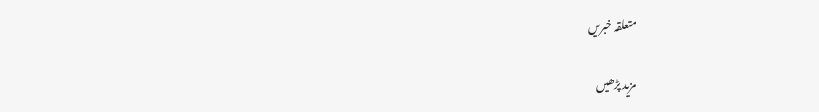متعلقہ خبریں

مزید پڑھیں